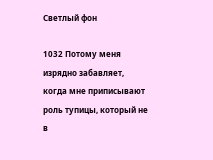Светлый фон

1032 Потому меня изрядно забавляет, когда мне приписывают роль тупицы, который не в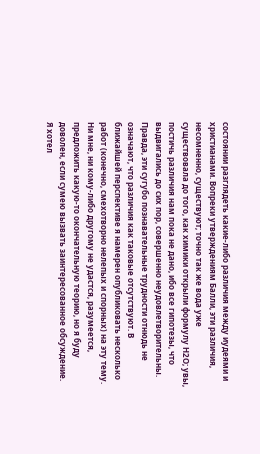состоянии разглядеть какие-либо различия между иудеями и христианами. Вопреки утверждениям Балли, эти различия, несомненно, существуют; точно так же вода уже существовала до того, как химики открыли формулу Н2О; увы, постичь различия нам пока не дано, ибо все гипотезы, что выдвигались до сих пор, совершенно неудовлетворительны. Правда, эти сугубо познавательные трудности отнюдь не означают, что различия как таковые отсутствуют. В ближайшей перспективе я намерен опубликовать несколько работ (конечно, смехотворно нелепых и спорных) на эту тему. Ни мне, ни кому-либо другому не удастся, разумеется, предложить какую-то окончательную теорию, но я буду доволен, если сумею вызвать заинтересованное обсуждение. Я хотел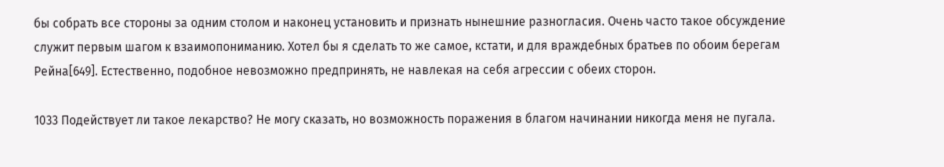бы собрать все стороны за одним столом и наконец установить и признать нынешние разногласия. Очень часто такое обсуждение служит первым шагом к взаимопониманию. Хотел бы я сделать то же самое, кстати, и для враждебных братьев по обоим берегам Рейна[649]. Естественно, подобное невозможно предпринять, не навлекая на себя агрессии с обеих сторон.

1033 Подействует ли такое лекарство? Не могу сказать, но возможность поражения в благом начинании никогда меня не пугала.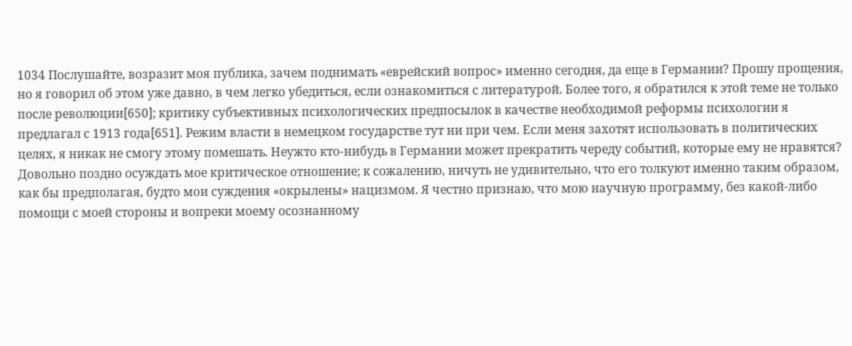1034 Послушайте, возразит моя публика, зачем поднимать «еврейский вопрос» именно сегодня, да еще в Германии? Прошу прощения, но я говорил об этом уже давно, в чем легко убедиться, если ознакомиться с литературой. Более того, я обратился к этой теме не только после революции[650]; критику субъективных психологических предпосылок в качестве необходимой реформы психологии я предлагал с 1913 года[651]. Режим власти в немецком государстве тут ни при чем. Если меня захотят использовать в политических целях, я никак не смогу этому помешать. Неужто кто-нибудь в Германии может прекратить череду событий, которые ему не нравятся? Довольно поздно осуждать мое критическое отношение; к сожалению, ничуть не удивительно, что его толкуют именно таким образом, как бы предполагая, будто мои суждения «окрылены» нацизмом. Я честно признаю, что мою научную программу, без какой-либо помощи с моей стороны и вопреки моему осознанному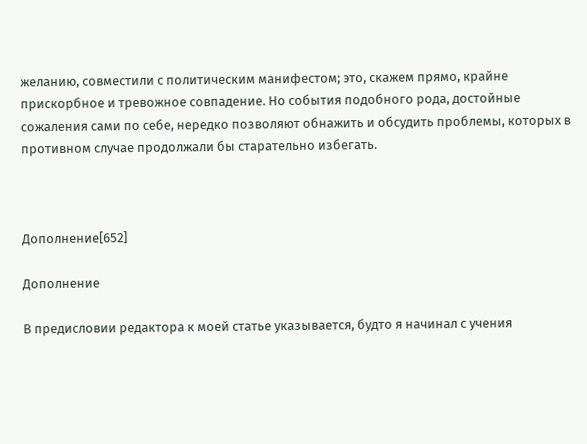желанию, совместили с политическим манифестом; это, скажем прямо, крайне прискорбное и тревожное совпадение. Но события подобного рода, достойные сожаления сами по себе, нередко позволяют обнажить и обсудить проблемы, которых в противном случае продолжали бы старательно избегать.



Дополнение[652]

Дополнение

В предисловии редактора к моей статье указывается, будто я начинал с учения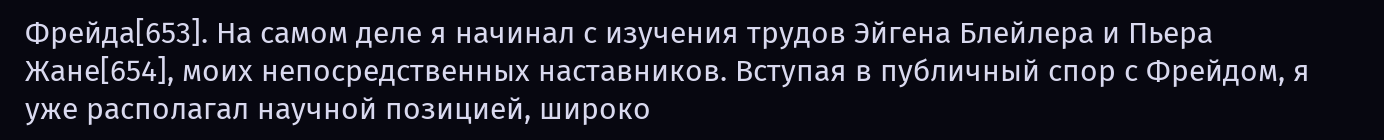Фрейда[653]. На самом деле я начинал с изучения трудов Эйгена Блейлера и Пьера Жане[654], моих непосредственных наставников. Вступая в публичный спор с Фрейдом, я уже располагал научной позицией, широко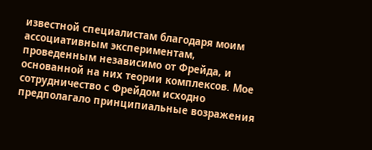известной специалистам благодаря моим ассоциативным экспериментам, проведенным независимо от Фрейда, и основанной на них теории комплексов. Мое сотрудничество с Фрейдом исходно предполагало принципиальные возражения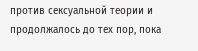против сексуальной теории и продолжалось до тех пор, пока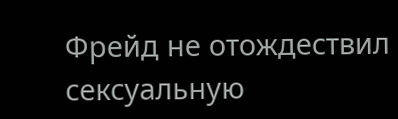Фрейд не отождествил сексуальную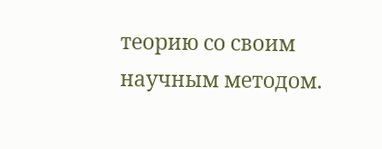теорию со своим научным методом.